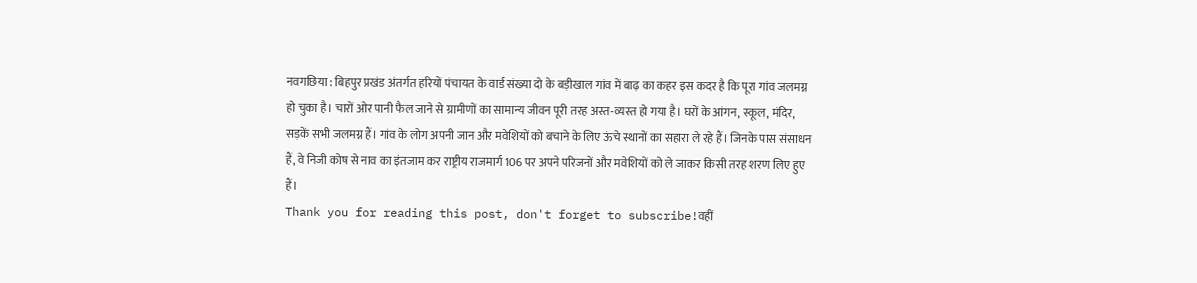नवगछिया : बिहपुर प्रखंड अंतर्गत हरियों पंचायत के वार्ड संख्या दो के बड़ीखाल गांव में बाढ़ का कहर इस कदर है कि पूरा गांव जलमग्न हो चुका है। चारों ओर पानी फैल जाने से ग्रामीणों का सामान्य जीवन पूरी तरह अस्त-व्यस्त हो गया है। घरों के आंगन, स्कूल, मंदिर, सड़कें सभी जलमग्न हैं। गांव के लोग अपनी जान और मवेशियों को बचाने के लिए ऊंचे स्थानों का सहारा ले रहे हैं। जिनके पास संसाधन हैं, वे निजी कोष से नाव का इंतजाम कर राष्ट्रीय राजमार्ग 106 पर अपने परिजनों और मवेशियों को ले जाकर किसी तरह शरण लिए हुए हैं।
Thank you for reading this post, don't forget to subscribe!वहीं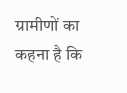ग्रामीणों का कहना है कि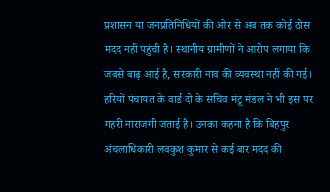प्रशासन या जनप्रतिनिधियों की ओर से अब तक कोई ठोस मदद नहीं पहुंची है। स्थानीय ग्रामीणों ने आरोप लगाया कि जबसे बाढ़ आई है, सरकारी नाव की व्यवस्था नहीं की गई। हरियों पंचायत के वार्ड दो के सचिव मंटू मंडल ने भी इस पर गहरी नाराजगी जताई है। उनका कहना है कि बिहपुर अंचलाधिकारी लवकुश कुमार से कई बार मदद की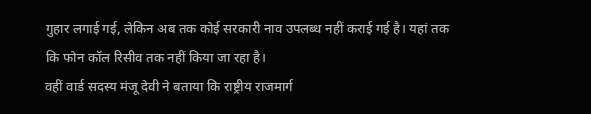गुहार लगाई गई, लेकिन अब तक कोई सरकारी नाव उपलब्ध नहीं कराई गई है। यहां तक कि फोन कॉल रिसीव तक नहीं किया जा रहा है।
वहीं वार्ड सदस्य मंजू देवी ने बताया कि राष्ट्रीय राजमार्ग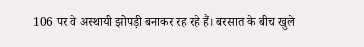106 पर वे अस्थायी झोपड़ी बनाकर रह रहे हैं। बरसात के बीच खुले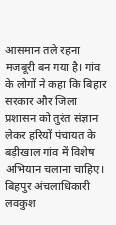आसमान तले रहना मजबूरी बन गया है। गांव के लोगों ने कहा कि बिहार सरकार और जिला प्रशासन को तुरंत संज्ञान लेकर हरियों पंचायत के बड़ीखाल गांव में विशेष अभियान चलाना चाहिए। बिहपुर अंचलाधिकारी लवकुश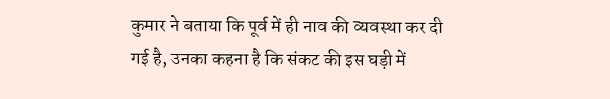कुमार ने बताया कि पूर्व में ही नाव की व्यवस्था कर दी गई है, उनका कहना है कि संकट की इस घड़ी में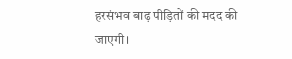हरसंभव बाढ़ पीड़ितों की मदद की जाएगी।